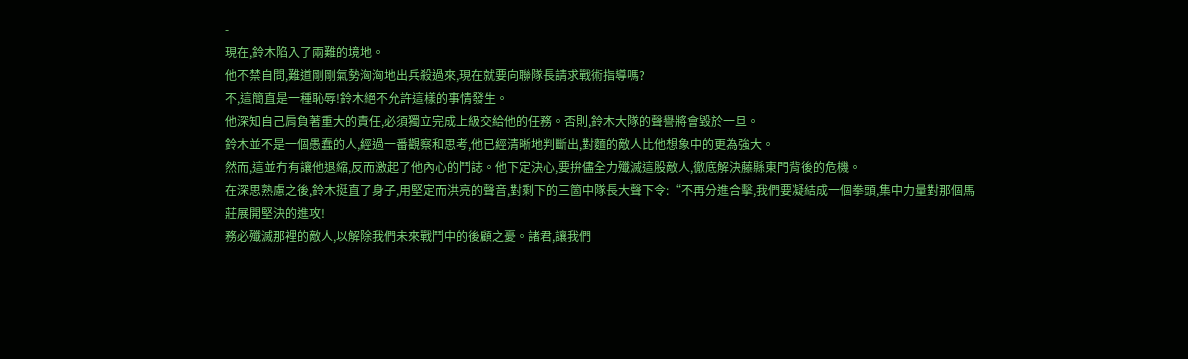-
現在,鈴木陷入了兩難的境地。
他不禁自問,難道剛剛氣勢洶洶地出兵殺過來,現在就要向聯隊長請求戰術指導嗎?
不,這簡直是一種恥辱!鈴木絕不允許這樣的事情發生。
他深知自己肩負著重大的責任,必須獨立完成上級交給他的任務。否則,鈴木大隊的聲譽將會毀於一旦。
鈴木並不是一個愚蠢的人,經過一番觀察和思考,他已經清晰地判斷出,對麵的敵人比他想象中的更為強大。
然而,這並冇有讓他退縮,反而激起了他內心的鬥誌。他下定決心,要拚儘全力殲滅這股敵人,徹底解決藤縣東門背後的危機。
在深思熟慮之後,鈴木挺直了身子,用堅定而洪亮的聲音,對剩下的三箇中隊長大聲下令:“不再分進合擊,我們要凝結成一個拳頭,集中力量對那個馬莊展開堅決的進攻!
務必殲滅那裡的敵人,以解除我們未來戰鬥中的後顧之憂。諸君,讓我們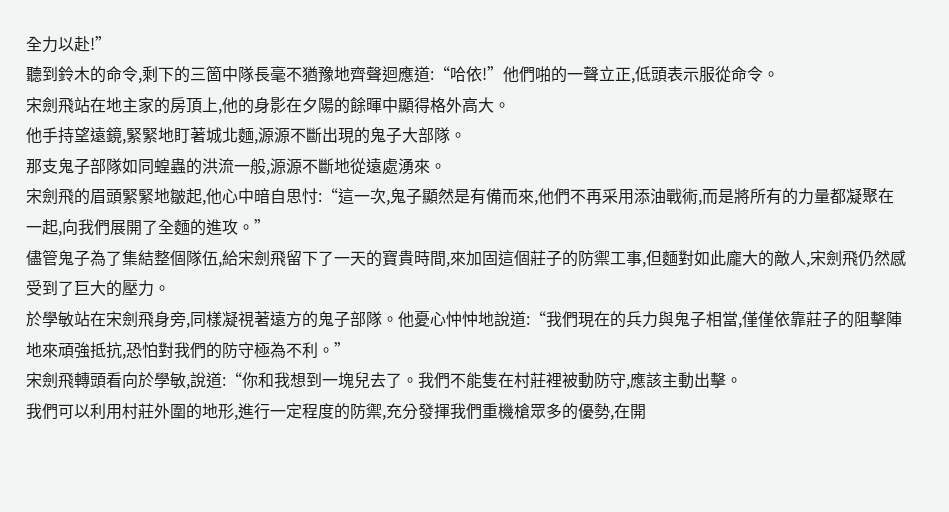全力以赴!”
聽到鈴木的命令,剩下的三箇中隊長毫不猶豫地齊聲迴應道:“哈依!”他們啪的一聲立正,低頭表示服從命令。
宋劍飛站在地主家的房頂上,他的身影在夕陽的餘暉中顯得格外高大。
他手持望遠鏡,緊緊地盯著城北麵,源源不斷出現的鬼子大部隊。
那支鬼子部隊如同蝗蟲的洪流一般,源源不斷地從遠處湧來。
宋劍飛的眉頭緊緊地皺起,他心中暗自思忖:“這一次,鬼子顯然是有備而來,他們不再采用添油戰術,而是將所有的力量都凝聚在一起,向我們展開了全麵的進攻。”
儘管鬼子為了集結整個隊伍,給宋劍飛留下了一天的寶貴時間,來加固這個莊子的防禦工事,但麵對如此龐大的敵人,宋劍飛仍然感受到了巨大的壓力。
於學敏站在宋劍飛身旁,同樣凝視著遠方的鬼子部隊。他憂心忡忡地說道:“我們現在的兵力與鬼子相當,僅僅依靠莊子的阻擊陣地來頑強抵抗,恐怕對我們的防守極為不利。”
宋劍飛轉頭看向於學敏,說道:“你和我想到一塊兒去了。我們不能隻在村莊裡被動防守,應該主動出擊。
我們可以利用村莊外圍的地形,進行一定程度的防禦,充分發揮我們重機槍眾多的優勢,在開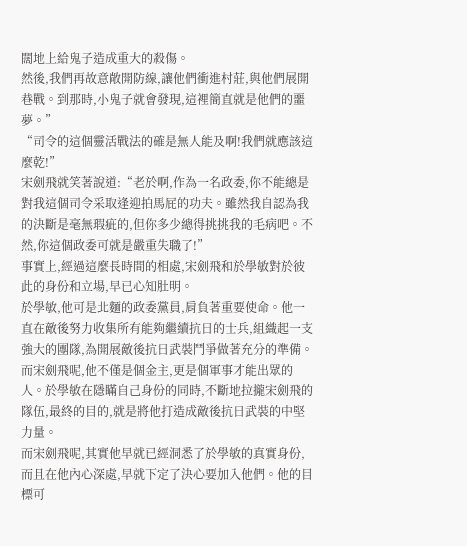闊地上給鬼子造成重大的殺傷。
然後,我們再故意敞開防線,讓他們衝進村莊,與他們展開巷戰。到那時,小鬼子就會發現,這裡簡直就是他們的噩夢。”
“司令的這個靈活戰法的確是無人能及啊!我們就應該這麼乾!”
宋劍飛就笑著說道:“老於啊,作為一名政委,你不能總是對我這個司令采取逢迎拍馬屁的功夫。雖然我自認為我的決斷是毫無瑕疵的,但你多少總得挑挑我的毛病吧。不然,你這個政委可就是嚴重失職了!”
事實上,經過這麼長時間的相處,宋劍飛和於學敏對於彼此的身份和立場,早已心知肚明。
於學敏,他可是北麵的政委黨員,肩負著重要使命。他一直在敵後努力收集所有能夠繼續抗日的士兵,組織起一支強大的團隊,為開展敵後抗日武裝鬥爭做著充分的準備。
而宋劍飛呢,他不僅是個金主,更是個軍事才能出眾的人。於學敏在隱瞞自己身份的同時,不斷地拉攏宋劍飛的隊伍,最終的目的,就是將他打造成敵後抗日武裝的中堅力量。
而宋劍飛呢,其實他早就已經洞悉了於學敏的真實身份,而且在他內心深處,早就下定了決心要加入他們。他的目標可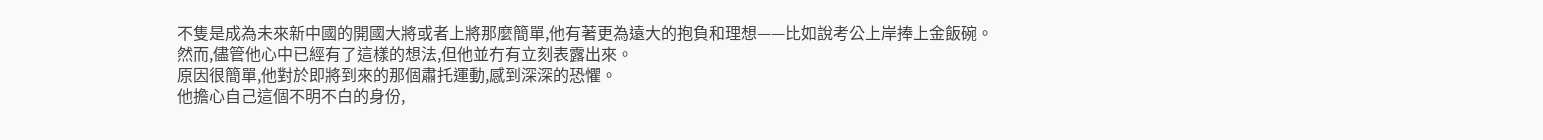不隻是成為未來新中國的開國大將或者上將那麼簡單,他有著更為遠大的抱負和理想——比如說考公上岸捧上金飯碗。
然而,儘管他心中已經有了這樣的想法,但他並冇有立刻表露出來。
原因很簡單,他對於即將到來的那個肅托運動,感到深深的恐懼。
他擔心自己這個不明不白的身份,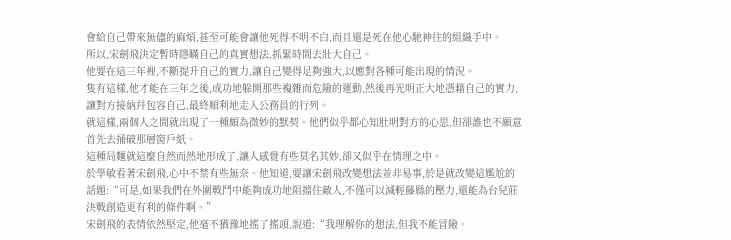會給自己帶來無儘的麻煩,甚至可能會讓他死得不明不白,而且還是死在他心馳神往的組織手中。
所以,宋劍飛決定暫時隱瞞自己的真實想法,抓緊時間去壯大自己。
他要在這三年裡,不斷提升自己的實力,讓自己變得足夠強大,以應對各種可能出現的情況。
隻有這樣,他才能在三年之後,成功地躲開那些複雜而危險的運動,然後再光明正大地憑藉自己的實力,讓對方接納幷包容自己,最終順利地走入公務員的行列。
就這樣,兩個人之間就出現了一種頗為微妙的默契。他們似乎都心知肚明對方的心思,但卻誰也不願意首先去捅破那層窗戶紙。
這種局麵就這麼自然而然地形成了,讓人感覺有些莫名其妙,卻又似乎在情理之中。
於學敏看著宋劍飛,心中不禁有些無奈。他知道,要讓宋劍飛改變想法並非易事,於是就改變這尷尬的話題:“可是,如果我們在外圍戰鬥中能夠成功地阻擋住敵人,不僅可以減輕藤縣的壓力,還能為台兒莊決戰創造更有利的條件啊。”
宋劍飛的表情依然堅定,他毫不猶豫地搖了搖頭,說道:“我理解你的想法,但我不能冒險。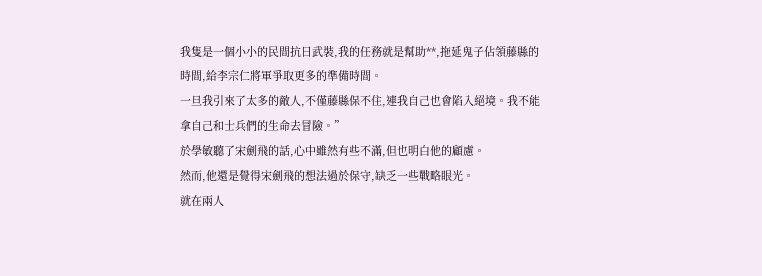我隻是一個小小的民間抗日武裝,我的任務就是幫助**,拖延鬼子佔領藤縣的時間,給李宗仁將軍爭取更多的準備時間。
一旦我引來了太多的敵人,不僅藤縣保不住,連我自己也會陷入絕境。我不能拿自己和士兵們的生命去冒險。”
於學敏聽了宋劍飛的話,心中雖然有些不滿,但也明白他的顧慮。
然而,他還是覺得宋劍飛的想法過於保守,缺乏一些戰略眼光。
就在兩人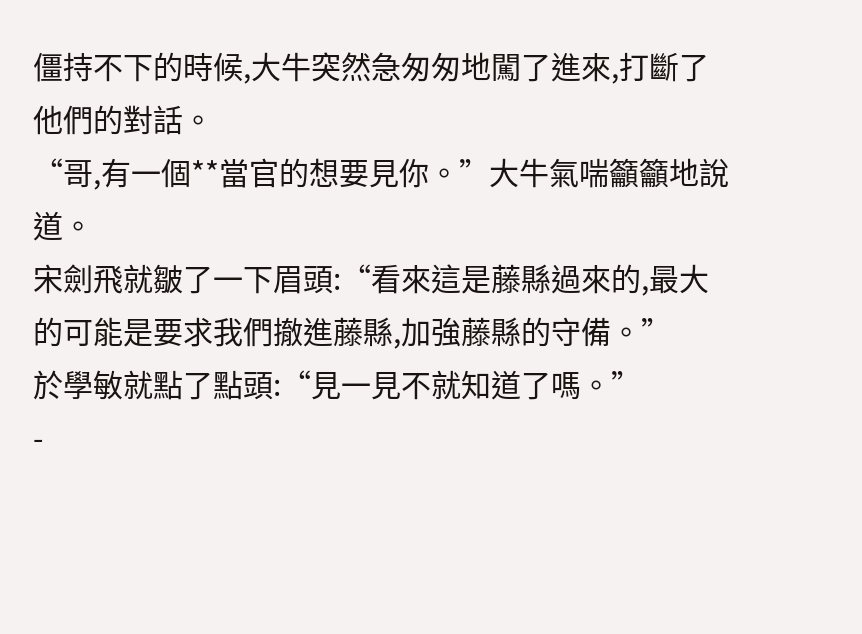僵持不下的時候,大牛突然急匆匆地闖了進來,打斷了他們的對話。
“哥,有一個**當官的想要見你。”大牛氣喘籲籲地說道。
宋劍飛就皺了一下眉頭:“看來這是藤縣過來的,最大的可能是要求我們撤進藤縣,加強藤縣的守備。”
於學敏就點了點頭:“見一見不就知道了嗎。”
-